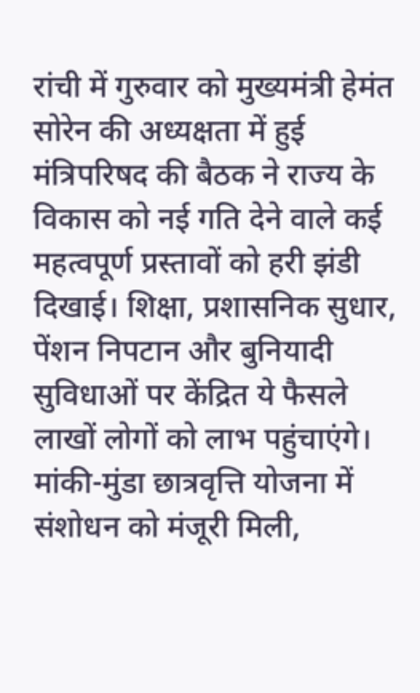रांची में गुरुवार को मुख्यमंत्री हेमंत सोरेन की अध्यक्षता में हुई मंत्रिपरिषद की बैठक ने राज्य के विकास को नई गति देने वाले कई महत्वपूर्ण प्रस्तावों को हरी झंडी दिखाई। शिक्षा, प्रशासनिक सुधार, पेंशन निपटान और बुनियादी सुविधाओं पर केंद्रित ये फैसले लाखों लोगों को लाभ पहुंचाएंगे।
मांकी-मुंडा छात्रवृत्ति योजना में संशोधन को मंजूरी मिली,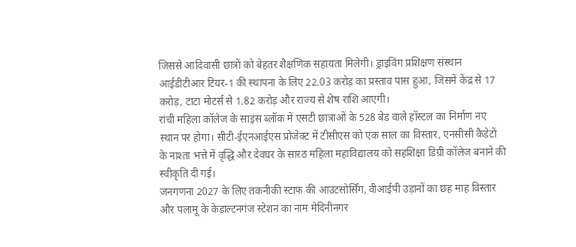जिससे आदिवासी छात्रों को बेहतर शैक्षणिक सहायता मिलेगी। ड्राइविंग प्रशिक्षण संस्थान आईडीटीआर टियर-1 की स्थापना के लिए 22.03 करोड़ का प्रस्ताव पास हुआ, जिसमें केंद्र से 17 करोड़, टाटा मोटर्स से 1.82 करोड़ और राज्य से शेष राशि आएगी।
रांची महिला कॉलेज के साइंस ब्लॉक में एसटी छात्राओं के 528 बेड वाले हॉस्टल का निर्माण नए स्थान पर होगा। सीटी-ईएनआईएस प्रोजेक्ट में टीसीएस को एक साल का विस्तार, एनसीसी कैडेटों के नाश्ता भत्ते में वृद्धि और देवघर के सारठ महिला महाविद्यालय को सहशिक्षा डिग्री कॉलेज बनाने की स्वीकृति दी गई।
जनगणना 2027 के लिए तकनीकी स्टाफ की आउटसोर्सिंग, वीआईपी उड़ानों का छह माह विस्तार और पलामू के केडाल्टनगंज स्टेशन का नाम मेदिनीनगर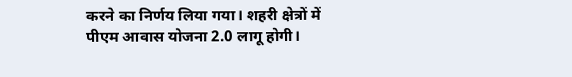करने का निर्णय लिया गया। शहरी क्षेत्रों में पीएम आवास योजना 2.0 लागू होगी।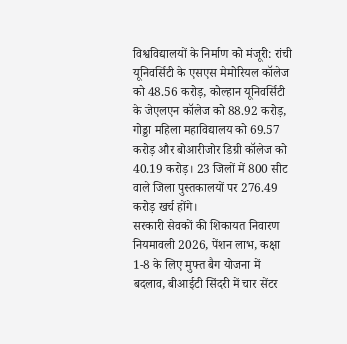विश्वविद्यालयों के निर्माण को मंजूरी: रांची यूनिवर्सिटी के एसएस मेमोरियल कॉलेज को 48.56 करोड़, कोल्हान यूनिवर्सिटी के जेएलएन कॉलेज को 88.92 करोड़, गोड्डा महिला महाविद्यालय को 69.57 करोड़ और बोआरीजोर डिग्री कॉलेज को 40.19 करोड़। 23 जिलों में 800 सीट वाले जिला पुस्तकालयों पर 276.49 करोड़ खर्च होंगे।
सरकारी सेवकों की शिकायत निवारण नियमावली 2026, पेंशन लाभ, कक्षा 1-8 के लिए मुफ्त बैग योजना में बदलाव, बीआईटी सिंदरी में चार सेंटर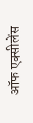ऑफ एक्सीलेंस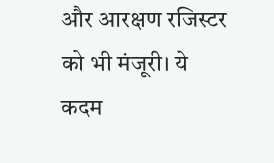और आरक्षण रजिस्टर को भी मंजूरी। ये कदम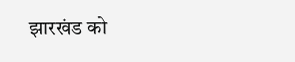झारखंड को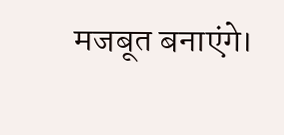मजबूत बनाएंगे।